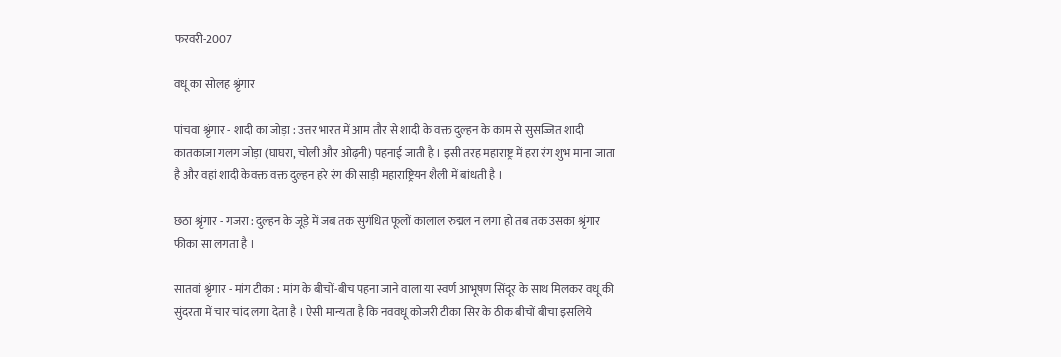फरवरी-2007

वधू का सोलह श्रृंगार

पांचवा श्रृंगार - शादी का जोड़ा : उत्तर भारत में आम तौर से शादी के वक्त दुल्हन के काम से सुसज्जित शादी कातकाजा गलग जोड़ा (घाघरा, चोली और ओढ़नी) पहनाई जाती है । इसी तरह महाराष्ट्र में हरा रंग शुभ माना जाता है और वहां शादी केवक्त वक्त दुल्हन हरे रंग की साड़ी महाराष्ट्रियन शैली में बांधती है ।

छठा श्रृंगार - गजरा : दुल्हन के जूड़े में जब तक सुगंधित फूलों कालाल रुद्मल न लगा हो तब तक उसका श्रृंगार फीका सा लगता है ।

सातवां श्रृंगार - मांग टीका : मांग के बीचों-बीच पहना जाने वाला या स्वर्ण आभूषण सिंदूर के साथ मिलकर वधू की सुंदरता में चार चांद लगा देता है । ऐसी मान्यता है कि नववधू कोजरी टीका सिर के ठीक बीचों बीचा इसलिये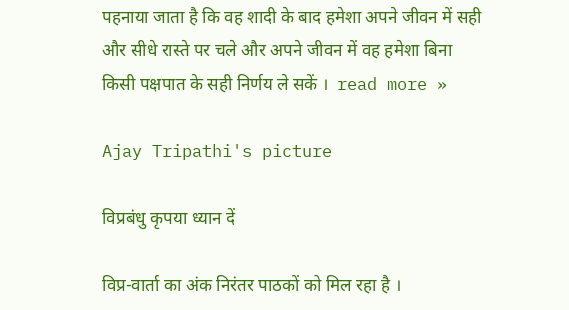पहनाया जाता है कि वह शादी के बाद हमेशा अपने जीवन में सही और सीधे रास्ते पर चले और अपने जीवन में वह हमेशा बिना किसी पक्षपात के सही निर्णय ले सकें ।  read more »

Ajay Tripathi's picture

विप्रबंधु कृपया ध्यान दें

विप्र-वार्ता का अंक निरंतर पाठकों को मिल रहा है ।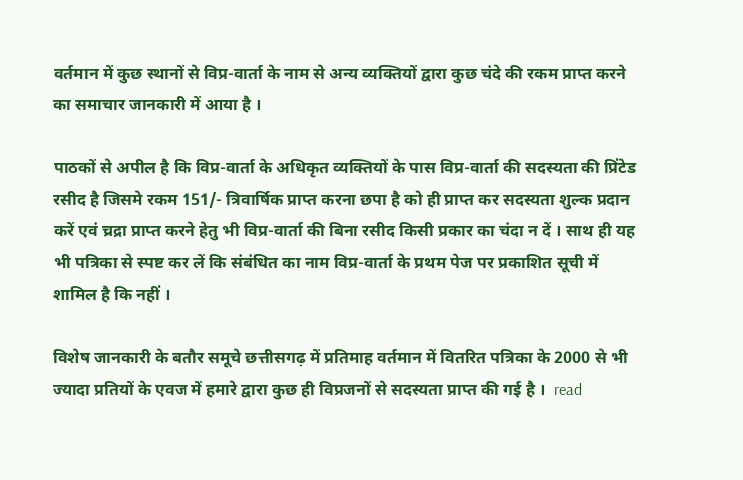वर्तमान में कुछ स्थानों से विप्र-वार्ता के नाम से अन्य व्यक्तियों द्वारा कुछ चंदे की रकम प्राप्त करने का समाचार जानकारी में आया है ।

पाठकों से अपील है कि विप्र-वार्ता के अधिकृत व्यक्तियों के पास विप्र-वार्ता की सदस्यता की प्रिंटेड रसीद है जिसमे रकम 151/- त्रिवार्षिक प्राप्त करना छपा है को ही प्राप्त कर सदस्यता शुल्क प्रदान करें एवं च्रद्रा प्राप्त करने हेतु भी विप्र-वार्ता की बिना रसीद किसी प्रकार का चंदा न दें । साथ ही यह भी पत्रिका से स्पष्ट कर लें कि संबंधित का नाम विप्र-वार्ता के प्रथम पेज पर प्रकाशित सूची में शामिल है कि नहीं ।

विशेष जानकारी के बतौर समूचे छत्तीसगढ़ में प्रतिमाह वर्तमान में वितरित पत्रिका के 2000 से भी ज्यादा प्रतियों के एवज में हमारे द्वारा कुछ ही विप्रजनों से सदस्यता प्राप्त की गई है ।  read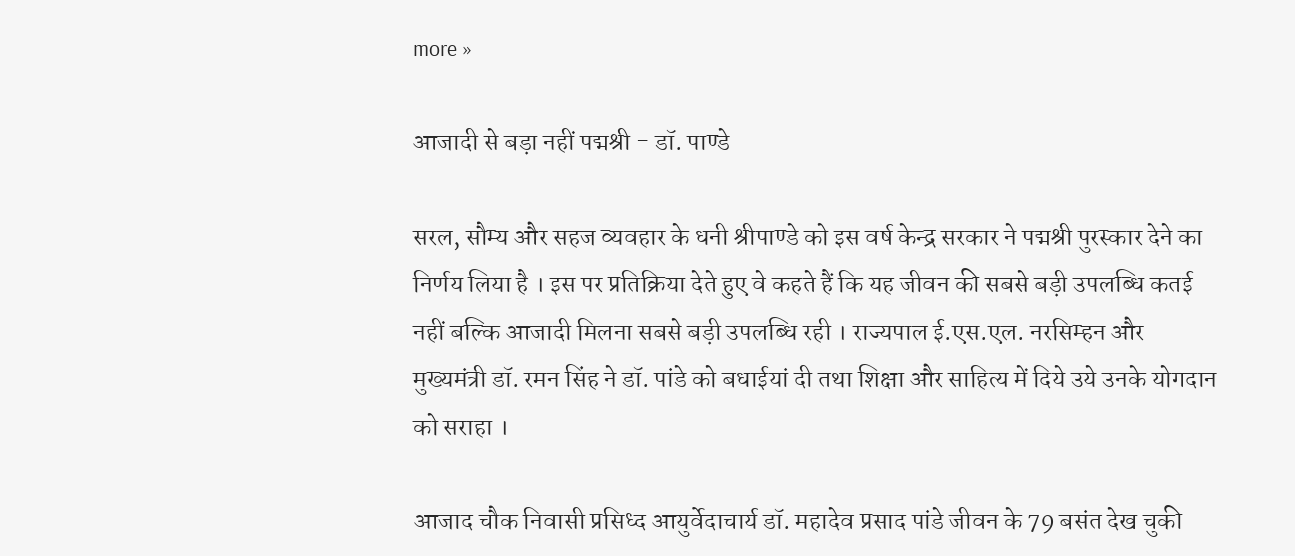more »

आजादी से बड़ा नहीं पद्मश्री - डॉ. पाण्डे

सरल, सौम्य और सहज व्यवहार के धनी श्रीपाण्डे को इस वर्ष केन्द्र सरकार ने पद्मश्री पुरस्कार देने का निर्णय लिया है । इस पर प्रतिक्रिया देते हुए वे कहते हैं कि यह जीवन की सबसे बड़ी उपलब्धि कतई नहीं बल्कि आजादी मिलना सबसे बड़ी उपलब्धि रही । राज्यपाल ई.एस.एल. नरसिम्हन और मुख्यमंत्री डॉ. रमन सिंह ने डॉ. पांडे को बधाईयां दी तथा शिक्षा और साहित्य में दिये उये उनके योगदान को सराहा ।

आजाद चौक निवासी प्रसिध्द आयुर्वेदाचार्य डॉ. महादेव प्रसाद पांडे जीवन के 79 बसंत देख चुकी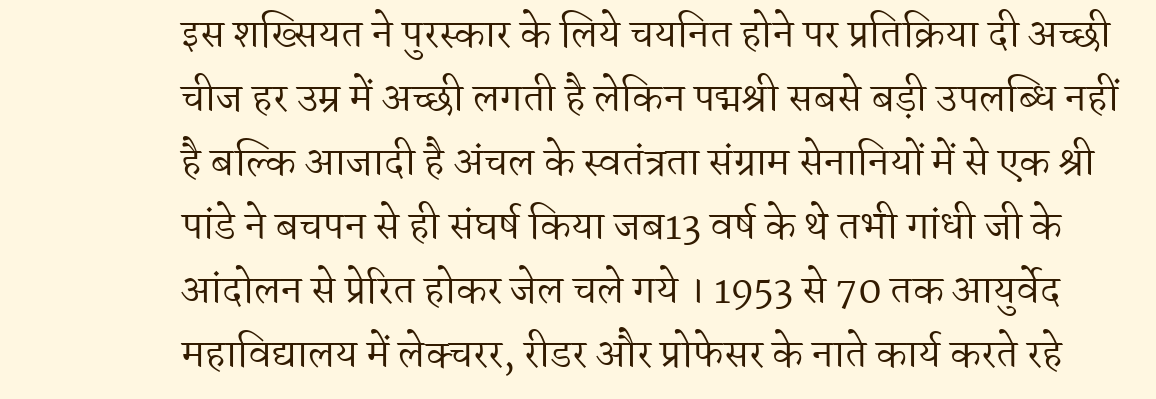इस शख्सियत ने पुरस्कार के लिये चयनित होने पर प्रतिक्रिया दी अच्छी चीज हर उम्र में अच्छी लगती है लेकिन पद्मश्री सबसे बड़ी उपलब्धि नहीं है बल्कि आजादी है अंचल के स्वतंत्रता संग्राम सेनानियों में से एक श्री पांडे ने बचपन से ही संघर्ष किया जब13 वर्ष के थे तभी गांधी जी के आंदोलन से प्रेरित होकर जेल चले गये । 1953 से 70 तक आयुर्वेद महाविद्यालय में लेक्चरर, रीडर और प्रोफेसर के नाते कार्य करते रहे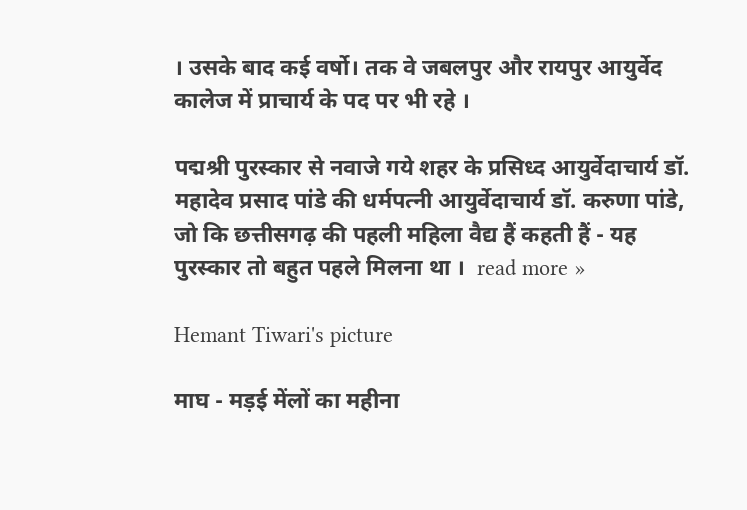। उसके बाद कई वर्षो। तक वे जबलपुर और रायपुर आयुर्वेद कालेज में प्राचार्य के पद पर भी रहे ।

पद्मश्री पुरस्कार से नवाजे गये शहर के प्रसिध्द आयुर्वेदाचार्य डॉ. महादेव प्रसाद पांडे की धर्मपत्नी आयुर्वेदाचार्य डॉ. करुणा पांडे, जो कि छत्तीसगढ़ की पहली महिला वैद्य हैं कहती हैं - यह पुरस्कार तो बहुत पहले मिलना था ।  read more »

Hemant Tiwari's picture

माघ - मड़ई मेंलों का महीना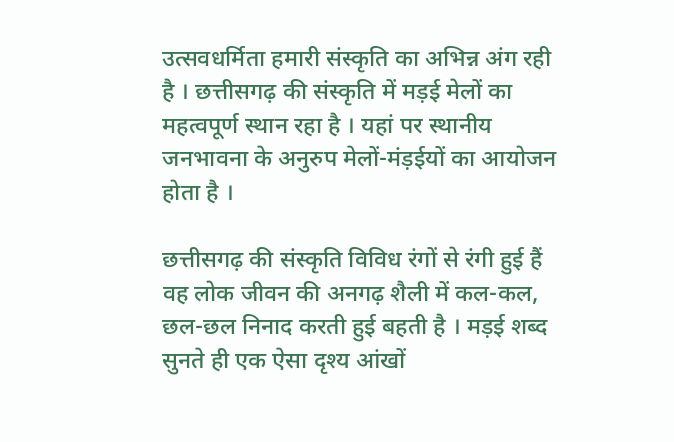उत्सवधर्मिता हमारी संस्कृति का अभिन्न अंग रही है । छत्तीसगढ़ की संस्कृति में मड़ई मेलों का महत्वपूर्ण स्थान रहा है । यहां पर स्थानीय जनभावना के अनुरुप मेलों-मंड़ईयों का आयोजन होता है ।

छत्तीसगढ़ की संस्कृति विविध रंगों से रंगी हुई हैं वह लोक जीवन की अनगढ़ शैली में कल-कल, छल-छल निनाद करती हुई बहती है । मड़ई शब्द सुनते ही एक ऐसा दृश्य आंखों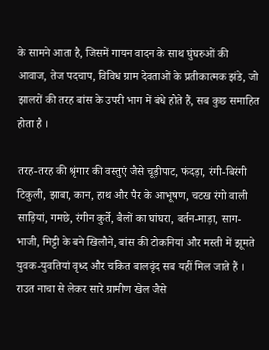के सामने आता है, जिसमें गायन वादन के साथ घुंघरुओं की आवाज, तेज पदचाप, विविध ग्राम देवताओं के प्रतीकात्मक झंडे, जो झालरों की तरह बांस के उपरी भाग में बंधे होते हैं, सब कुछ समाहित होता है ।

तरह-तरह की श्रृंगार की वस्तुएं जैसे चूड़ीपाट, फंदड़ा, रंगी-बिरंगी टिकुली, झाबा, कान, हाथ और पैर के आभूषण, चटख रंगो वाली साड़ियां, गमछे, रंगीन कुर्ते, बैलों का घांघरा, बर्तन-माड़ा, साग-भाजी, मिट्टी के बने खिलौने, बांस की टोकनियां और मस्ती में झूमते युवक-युवतियां वृध्द और चकित बालवृंद सब यहीं मिल जाते हैं । राउत नाचा से लेकर सारे ग्रामीण खेल जैसे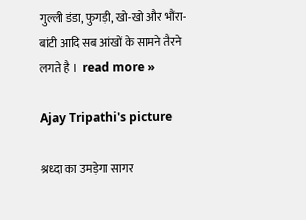गुल्ली डंडा, फुगड़ी, खो-खो और भौंरा-बांटी आदि सब आंखों के सामने तैरने लगते है ।  read more »

Ajay Tripathi's picture

श्रध्दा का उमड़ेगा सागर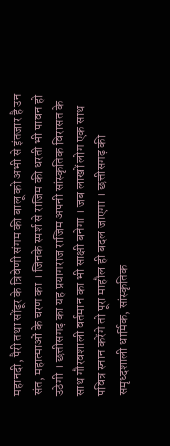महानदी, पैरी तथा सोंढूर के त्रिवेणी संगम की बालू को अभी से इंतजार है उन संत, महात्माओं के चरण का । जिनके स्पर्श से राजिम की धरती भी पावन हो उठेगी । छत्तीसगढ़ का यह प्रयागराज राजिम अपनी सांस्कृतिक विरासत के साथ गौरवशाली वर्तमान का भी साक्षी बनेगा । जब लाखों लोग एक साथ पवित्र स्नान करेंगे तो पूरा माहौल ही बदल जाएगा । छत्तीसगढ़ की समृध्दशाली धार्मिक, सांस्कृतिक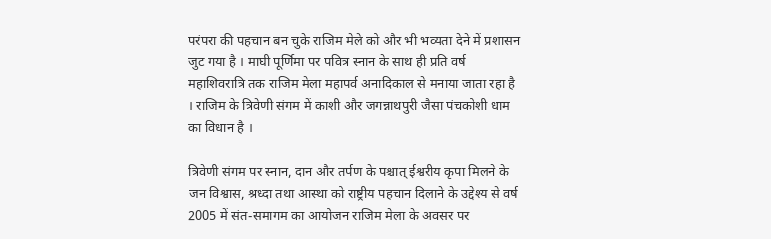परंपरा की पहचान बन चुके राजिम मेले को और भी भव्यता देने में प्रशासन जुट गया है । माघी पूर्णिमा पर पवित्र स्नान के साथ ही प्रति वर्ष महाशिवरात्रि तक राजिम मेला महापर्व अनादिकाल से मनाया जाता रहा है । राजिम के त्रिवेणी संगम में काशी और जगन्नाथपुरी जैसा पंचकोशी धाम का विधान है ।

त्रिवेणी संगम पर स्नान, दान और तर्पण के पश्चात् ईश्वरीय कृपा मिलने के जन विश्वास, श्रध्दा तथा आस्था को राष्ट्रीय पहचान दिलाने के उद्देश्य से वर्ष 2005 में संत-समागम का आयोजन राजिम मेला के अवसर पर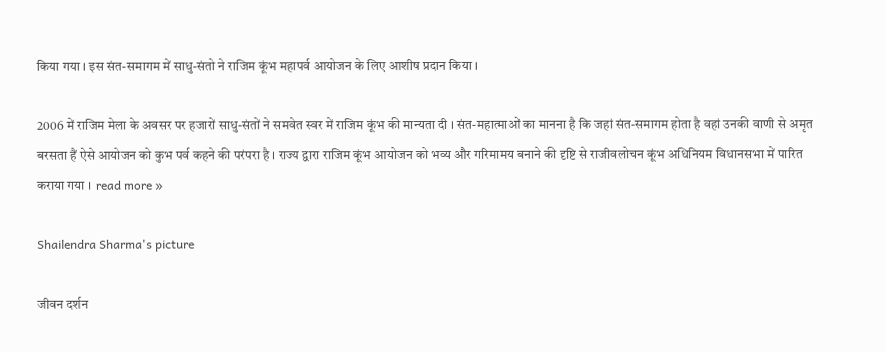किया गया । इस संत-समागम में साधु-संतो ने राजिम कूंभ महापर्व आयोजन के लिए आशीष प्रदान किया ।

2006 में राजिम मेला के अवसर पर हजारों साधु-संतों ने समवेत स्वर में राजिम कूंभ की मान्यता दी । संत-महात्माओं का मानना है कि जहां संत-समागम होता है वहां उनकी वाणी से अमृत बरसता हैं ऐसे आयोजन को कुभ पर्व कहने की परंपरा है । राज्य द्वारा राजिम कूंभ आयोजन को भव्य और गरिमामय बनाने की दृष्टि से राजीवलोचन कूंभ अधिनियम विधानसभा में पारित कराया गया ।  read more »

Shailendra Sharma's picture

जीवन दर्शन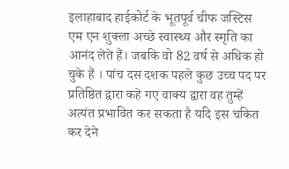इलाहाबाद हाईकोर्ट के भूतपूर्व चीफ जस्टिस एम एन शुक्ला अच्छे स्वास्थ्य और स्मृति का आनंद लेते हैं। जबकि वो 82 वर्ष से अधिक हो चुके हैं । पांच दस दशक पहले कुछ उच्च पद पर प्रतिष्ठित द्वारा कहे गए वाक्य द्वारा वह तुम्हें अत्यंत प्रभावित कर सकता है यदि इस चकित कर देने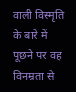वाली विस्मृति के बारे में पूछने पर वह विनम्रता से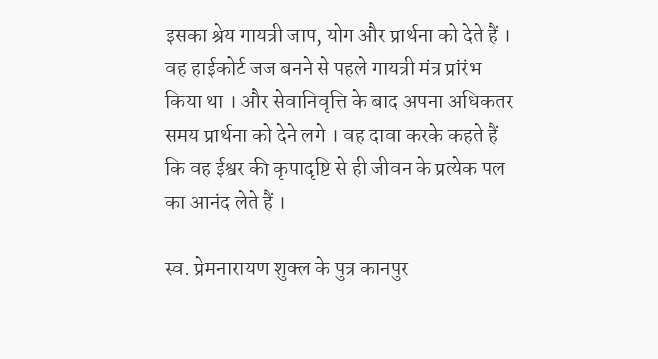इसका श्रेय गायत्री जाप, योग और प्रार्थना को देते हैं । वह हाईकोर्ट जज बनने से पहले गायत्री मंत्र प्रांरंभ किया था । और सेवानिवृत्ति के बाद अपना अधिकतर समय प्रार्थना को देने लगे । वह दावा करके कहते हैं कि वह ईश्वर की कृपादृष्टि से ही जीवन के प्रत्येक पल का आनंद लेते हैं ।

स्व. प्रेमनारायण शुक्ल के पुत्र कानपुर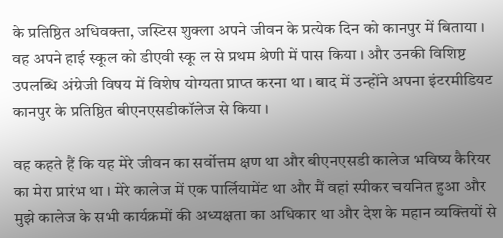के प्रतिष्ठित अधिवक्ता, जस्टिस शुक्ला अपने जीवन के प्रत्येक दिन को कानपुर में बिताया । वह अपने हाई स्कूल को डीएवी स्कू ल से प्रथम श्रेणी में पास किया । और उनकी विशिष्ट उपलब्धि अंग्रेजी विषय में विशेष योग्यता प्राप्त करना था । बाद में उन्होंने अपना इंटरमीडियट कानपुर के प्रतिष्ठित बीएनएसडीकॉलेज से किया ।

वह कहते हैं कि यह मेरे जीवन का सर्वोत्तम क्षण था और बीएनएसडी कालेज भविष्य कैरियर का मेरा प्रारंभ था । मेरे कालेज में एक पार्लियामेंट था और मैं वहां स्पीकर चयनित हुआ और मुझे कालेज के सभी कार्यक्रमों की अध्यक्षता का अधिकार था और देश के महान व्यक्तियों से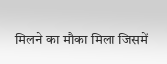मिलने का मौका मिला जिसमें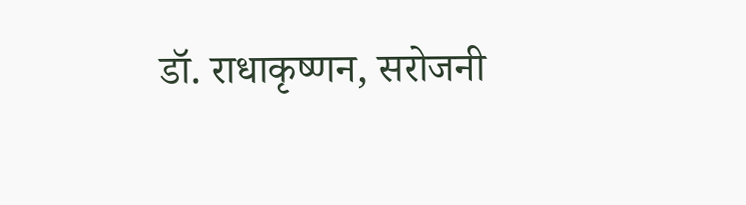डॉ. राधाकृष्णन, सरोजनी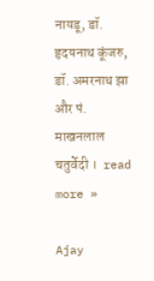नायडू, डॉ. हृदयनाथ कूंजरु, डॉ. अमरनाथ झा और पं. माखनलाल चतुर्वेदी ।  read more »

Ajay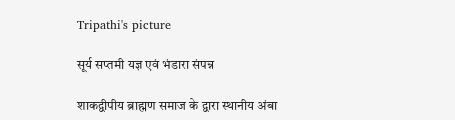Tripathi's picture

सूर्य सप्तमी यज्ञ एवं भंडारा संपन्न

शाकद्वीपीय ब्राह्मण समाज के द्वारा स्थानीय अंबा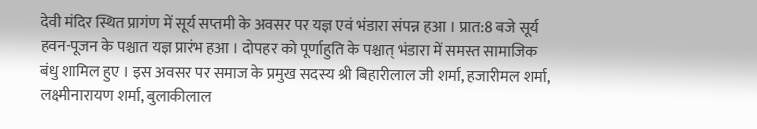देवी मंदिर स्थित प्रागंण में सूर्य सप्तमी के अवसर पर यज्ञ एवं भंडारा संपन्न हआ । प्रात:8 बजे सूर्य हवन-पूजन के पश्चात यज्ञ प्रारंभ हआ । दोपहर को पूर्णाहुति के पश्चात् भंडारा में समस्त सामाजिक बंधु शामिल हुए । इस अवसर पर समाज के प्रमुख सदस्य श्री बिहारीलाल जी शर्मा, हजारीमल शर्मा, लक्ष्मीनारायण शर्मा, बुलाकीलाल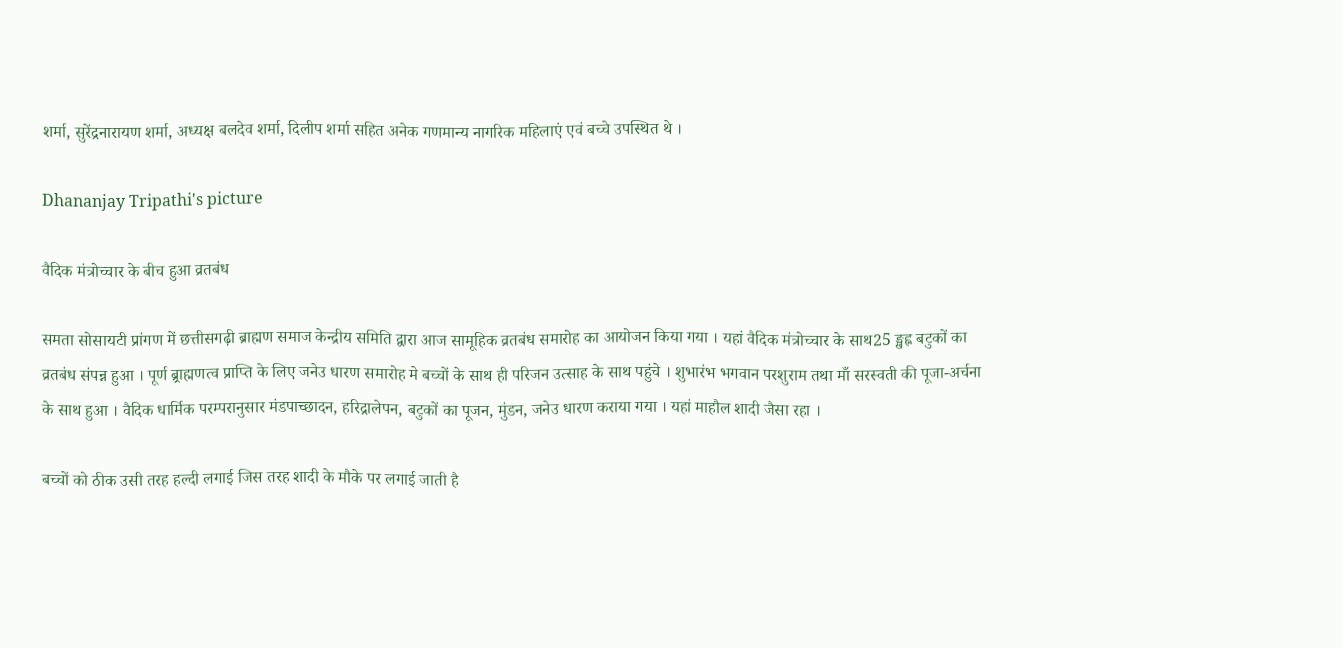शर्मा, सुरेंद्रनारायण शर्मा, अध्यक्ष बलदेव शर्मा, दिलीप शर्मा सहित अनेक गणमान्य नागरिक महिलाएं एवं बच्चे उपस्थित थे ।

Dhananjay Tripathi's picture

वैदिक मंत्रोच्चार के बीच हुआ व्रतबंध

समता सोसायटी प्रांगण में छत्तीसगढ़ी ब्राह्मण समाज केन्द्रीय समिति द्वारा आज सामूहिक व्रतबंध समारोह का आयोजन किया गया । यहां वैदिक मंत्रोच्चार के साथ25 ङ्खह्न बटुकों का व्रतबंध संपन्न हुआ । पूर्ण ब्र्राह्मणत्व प्राप्ति के लिए जनेउ धारण समारोह मे बच्चों के साथ ही परिजन उत्साह के साथ पहुंचे । शुभारंभ भगवान परशुराम तथा माँ सरस्वती की पूजा-अर्चना के साथ हुआ । वैदिक धार्मिक परम्परानुसार मंडपाच्छादन, हरिद्रालेपन, बटुकों का पूजन, मुंडन, जनेउ धारण कराया गया । यहां माहौल शादी जैसा रहा ।

बच्चों को ठीक उसी तरह हल्दी लगाई जिस तरह शादी के मौके पर लगाई जाती है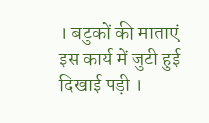। बटुकों की माताएं इस कार्य में जुटी हुई दिखाई पड़ी ।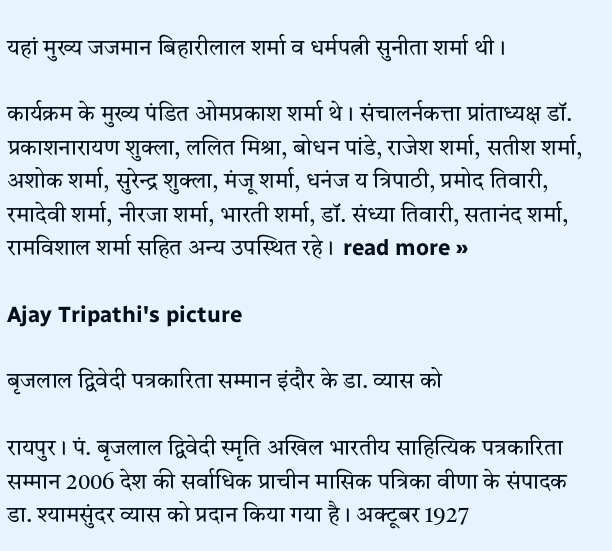यहां मुख्य जजमान बिहारीलाल शर्मा व धर्मपत्नी सुनीता शर्मा थी ।

कार्यक्रम के मुख्य पंडित ओमप्रकाश शर्मा थे । संचालर्नकत्ता प्रांताध्यक्ष डॉ. प्रकाशनारायण शुक्ला, ललित मिश्रा, बोधन पांडे, राजेश शर्मा, सतीश शर्मा, अशोक शर्मा, सुरेन्द्र शुक्ला, मंजू शर्मा, धनंज य त्रिपाठी, प्रमोद तिवारी, रमादेवी शर्मा, नीरजा शर्मा, भारती शर्मा, डॉ. संध्या तिवारी, सतानंद शर्मा, रामविशाल शर्मा सहित अन्य उपस्थित रहे ।  read more »

Ajay Tripathi's picture

बृजलाल द्विवेदी पत्रकारिता सम्मान इंदौर के डा. व्यास को

रायपुर । पं. बृजलाल द्विवेदी स्मृति अखिल भारतीय साहित्यिक पत्रकारिता सम्मान 2006 देश की सर्वाधिक प्राचीन मासिक पत्रिका वीणा के संपादक डा. श्यामसुंदर व्यास को प्रदान किया गया है । अक्टूबर 1927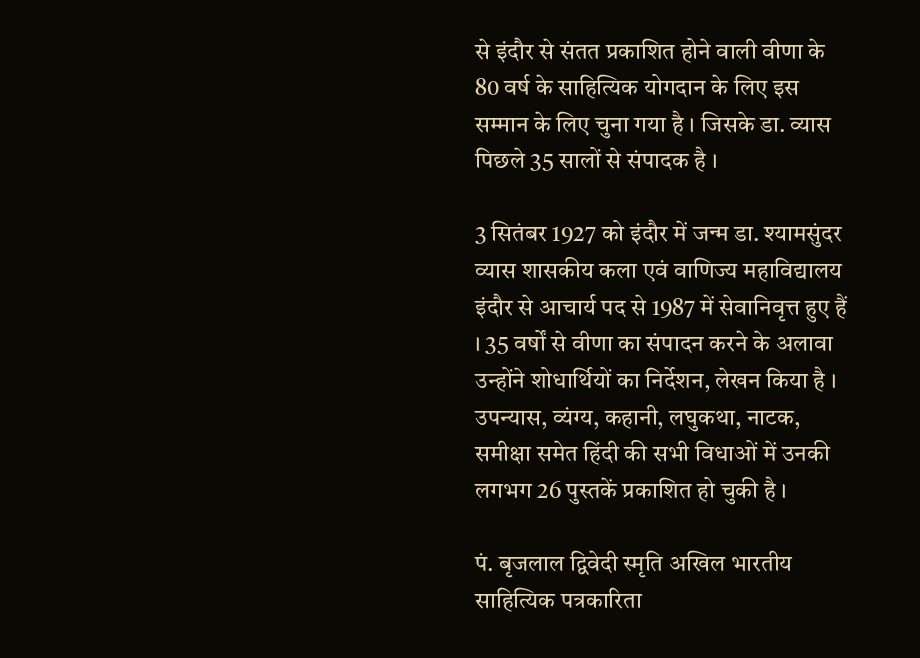से इंदौर से संतत प्रकाशित होने वाली वीणा के 80 वर्ष के साहित्यिक योगदान के लिए इस सम्मान के लिए चुना गया है । जिसके डा. व्यास पिछले 35 सालों से संपादक है ।

3 सितंबर 1927 को इंदौर में जन्म डा. श्यामसुंदर व्यास शासकीय कला एवं वाणिज्य महाविद्यालय इंदौर से आचार्य पद से 1987 में सेवानिवृत्त हुए हैं । 35 वर्षों से वीणा का संपादन करने के अलावा उन्होंने शोधार्थियों का निर्देशन, लेखन किया है । उपन्यास, व्यंग्य, कहानी, लघुकथा, नाटक, समीक्षा समेत हिंदी की सभी विधाओं में उनकी लगभग 26 पुस्तकें प्रकाशित हो चुकी है ।

पं. बृजलाल द्विवेदी स्मृति अखिल भारतीय साहित्यिक पत्रकारिता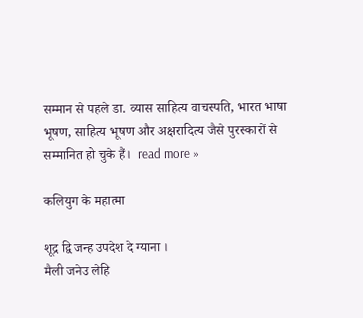सम्मान से पहले डा. व्यास साहित्य वाचस्पति, भारत भाषा भूषण, साहित्य भूषण और अक्षरादित्य जैसे पुरस्कारों से सम्मानित हो चुके हैं।  read more »

कलियुग के महात्मा

शूद्र द्वि जन्ह उपदेश दे ग्याना ।
मैली जनेउ लेहि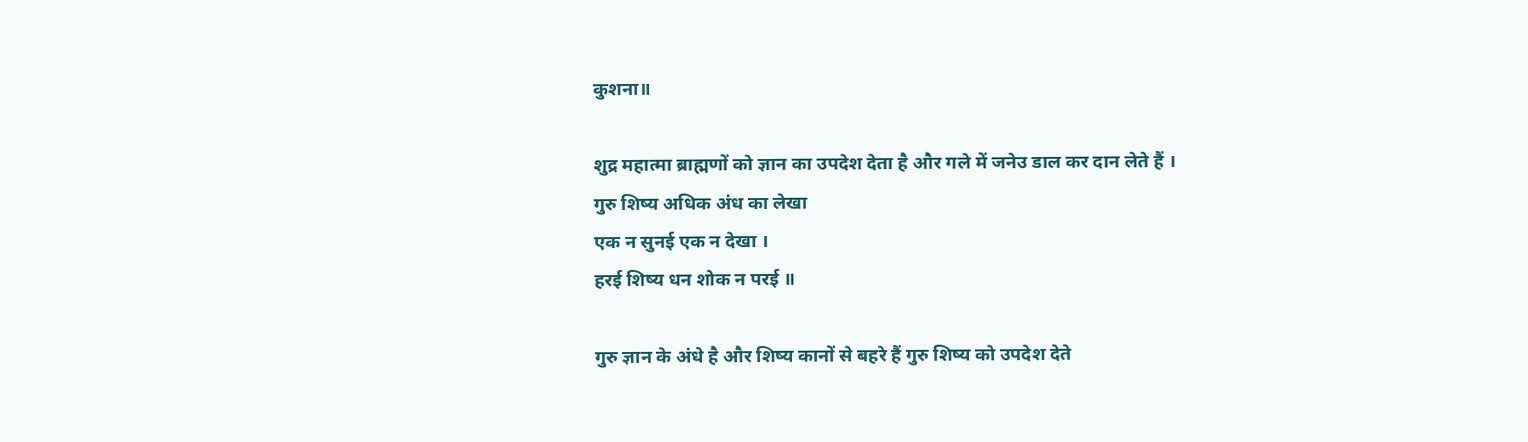कुशना॥

शुद्र महात्मा ब्राह्मणों को ज्ञान का उपदेश देता है और गले में जनेउ डाल कर दान लेते हैं ।
गुरु शिष्य अधिक अंध का लेखा
एक न सुनई एक न देखा ।
हरई शिष्य धन शोक न परई ॥

गुरु ज्ञान के अंधे है और शिष्य कानों से बहरे हैं गुरु शिष्य को उपदेश देते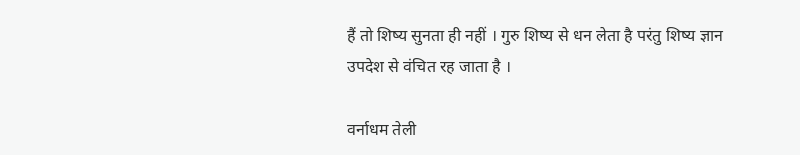हैं तो शिष्य सुनता ही नहीं । गुरु शिष्य से धन लेता है परंतु शिष्य ज्ञान उपदेश से वंचित रह जाता है ।

वर्नाधम तेली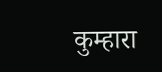कुम्हारा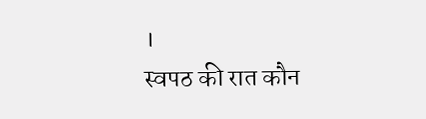।
स्वपठ की रात कौन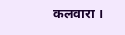कलवारा ।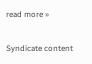read more »

Syndicate content